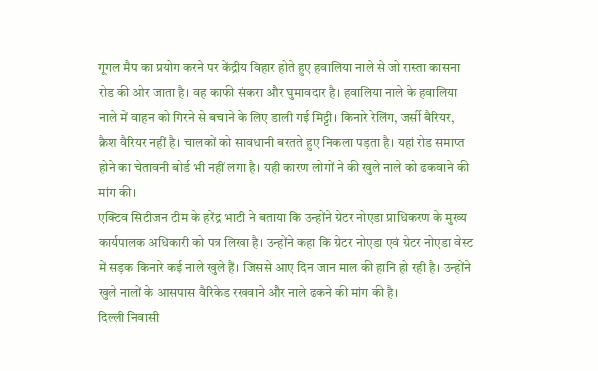गूगल मैप का प्रयोग करने पर केंद्रीय विहार होते हुए हवालिया नाले से जो रास्ता कासना रोड की ओर जाता है। वह काफी संकरा और घुमावदार है। हवालिया नाले के हवालिया नाले में वाहन को गिरने से बचाने के लिए डाली गई मिट्टी। किनारे रेलिंग, जर्सी बैरियर, क्रैश वैरियर नहीं है। चालकों को सावधानी बरतते हुए निकला पड़ता है। यहां रोड समाप्त होने का चेतावनी बोर्ड भी नहीं लगा है। यही कारण लोगों ने की खुले नाले को ढकवाने की मांग की।
एक्टिव सिटीजन टीम के हरेंद्र भाटी ने बताया कि उन्होंने ग्रेटर नोएडा प्राधिकरण के मुख्य कार्यपालक अधिकारी को पत्र लिखा है। उन्होंने कहा कि ग्रेटर नोएडा एवं ग्रेटर नोएडा वेस्ट में सड़क किनारे कई नाले खुले हैं। जिससे आए दिन जान माल की हानि हो रही है। उन्होंने खुले नालों के आसपास वैरिकेड रखवाने और नाले ढकने की मांग की है।
दिल्ली निवासी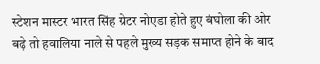स्टेशन मास्टर भारत सिंह ग्रेटर नोएडा होते हुए बंघोला की ओर बढ़े तो हवालिया नाले से पहले मुख्य सड़क समाप्त होने के बाद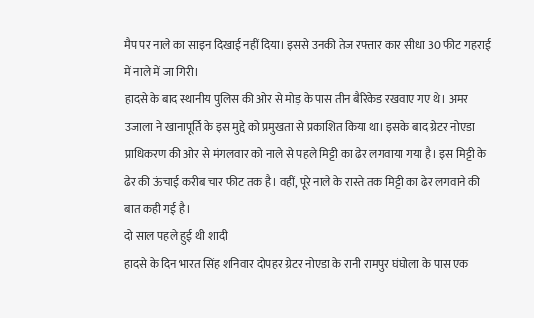मैप पर नाले का साइन दिखाई नहीं दिया। इससे उनकी तेज रफ्तार कार सीधा 30 फीट गहराई में नाले में जा गिरी।
हादसे के बाद स्थानीय पुलिस की ओर से मोड़ के पास तीन बैरिकेड रखवाए गए थे। अमर उजाला ने खानापूर्ति के इस मुद्दे को प्रमुखता से प्रकाशित किया था। इसके बाद ग्रेटर नोएडा प्राधिकरण की ओर से मंगलवार को नाले से पहले मिट्टी का ढेर लगवाया गया है। इस मिट्टी के ढेर की ऊंचाई करीब चार फीट तक है। वहीं, पूरे नाले के रास्ते तक मिट्टी का ढेर लगवाने की बात कही गई है।
दो साल पहले हुई थी शादी
हादसे के दिन भारत सिंह शनिवार दोपहर ग्रेटर नोएडा के रानी रामपुर घंघोला के पास एक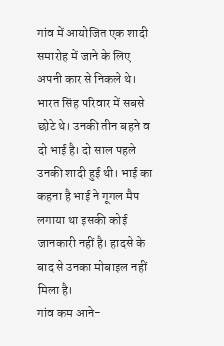गांव में आयोजित एक शादी समारोह में जाने के लिए अपनी कार से निकले थे। भारत सिंह परिवार में सबसे छोटे थे। उनकी तीन बहने व दो भाई है। दो साल पहले उनकी शादी हुई थी। भाई का कहना है भाई ने गूगल मैप लगाया था इसकी कोई जानकारी नहीं है। हादसे के बाद से उनका मोबाइल नहीं मिला है।
गांव कम आने-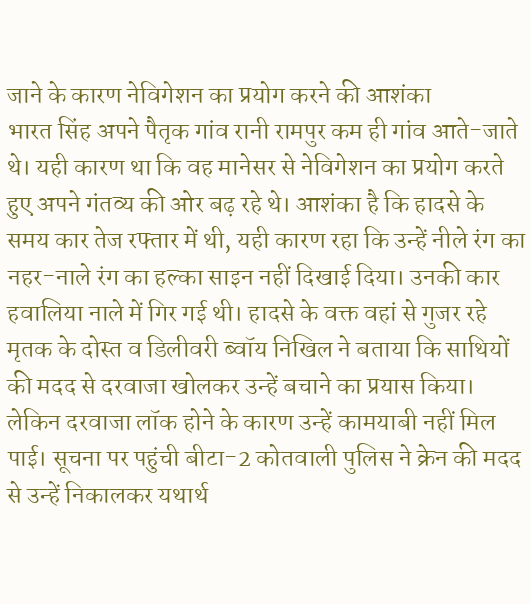जाने के कारण नेविगेशन का प्रयोग करने की आशंका
भारत सिंह अपने पैतृक गांव रानी रामपुर कम ही गांव आते-जाते थे। यही कारण था कि वह मानेसर से नेविगेशन का प्रयोग करते हुए अपने गंतव्य की ओर बढ़ रहे थे। आशंका है कि हादसे के समय कार तेज रफ्तार में थी, यही कारण रहा कि उन्हें नीले रंग का नहर-नाले रंग का हल्का साइन नहीं दिखाई दिया। उनकी कार हवालिया नाले में गिर गई थी। हादसे के वक्त वहां से गुजर रहे मृतक के दोस्त व डिलीवरी ब्वॉय निखिल ने बताया कि साथियों की मदद से दरवाजा खोलकर उन्हें बचाने का प्रयास किया। लेकिन दरवाजा लॉक होने के कारण उन्हें कामयाबी नहीं मिल पाई। सूचना पर पहुंची बीटा-2 कोतवाली पुलिस ने क्रेन की मदद से उन्हें निकालकर यथार्थ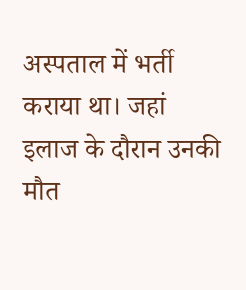अस्पताल में भर्ती कराया था। जहां इलाज के दौरान उनकी मौत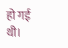हो गई थी।